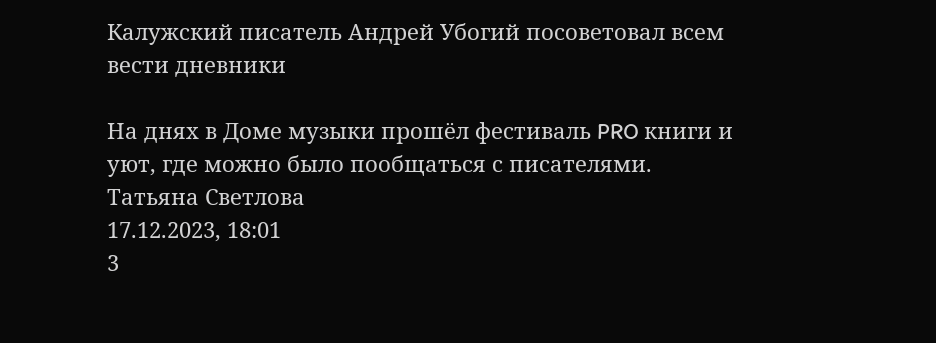Калужский писатель Андрей Убогий посоветовал всем вести дневники

На днях в Доме музыки прошёл фестиваль PRO книги и уют, где можно было пообщаться с писателями.
Татьяна Светлова
17.12.2023, 18:01
3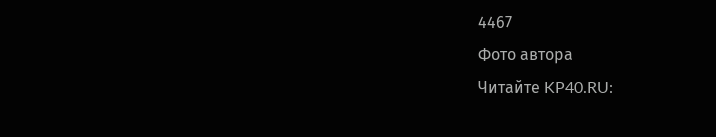4467
Фото автора
Читайте KP40.RU: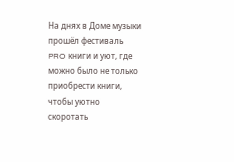На днях в Доме музыки прошёл фестиваль PRO книги и уют, где можно было не только приобрести книги, чтобы уютно скоротать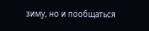зиму, но и пообщаться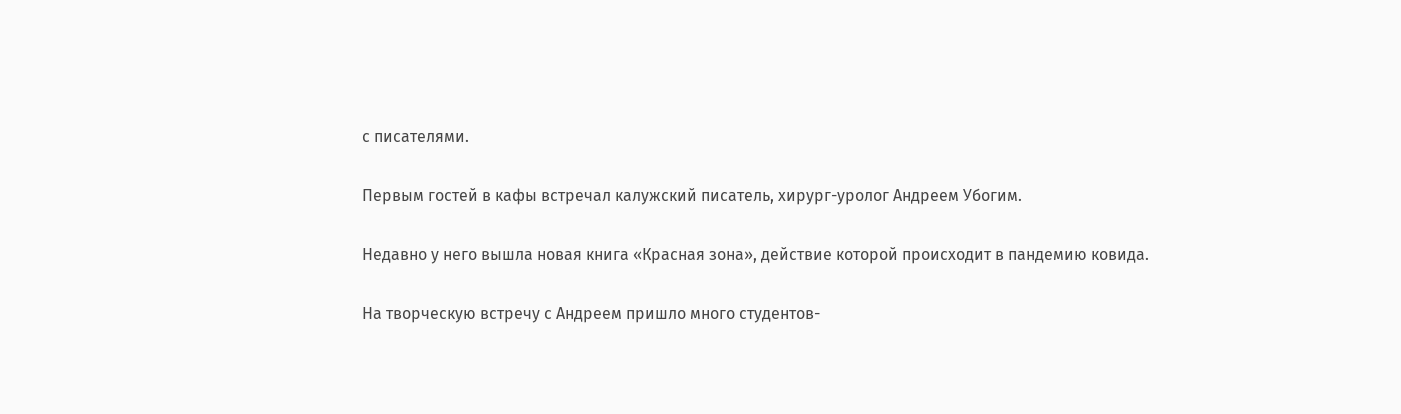с писателями.

Первым гостей в кафы встречал калужский писатель, хирург-уролог Андреем Убогим.

Недавно у него вышла новая книга «Красная зона», действие которой происходит в пандемию ковида.

На творческую встречу с Андреем пришло много студентов-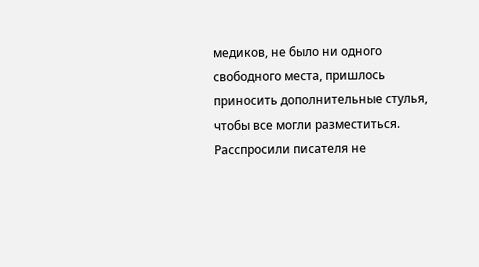медиков, не было ни одного свободного места, пришлось приносить дополнительные стулья, чтобы все могли разместиться. Расспросили писателя не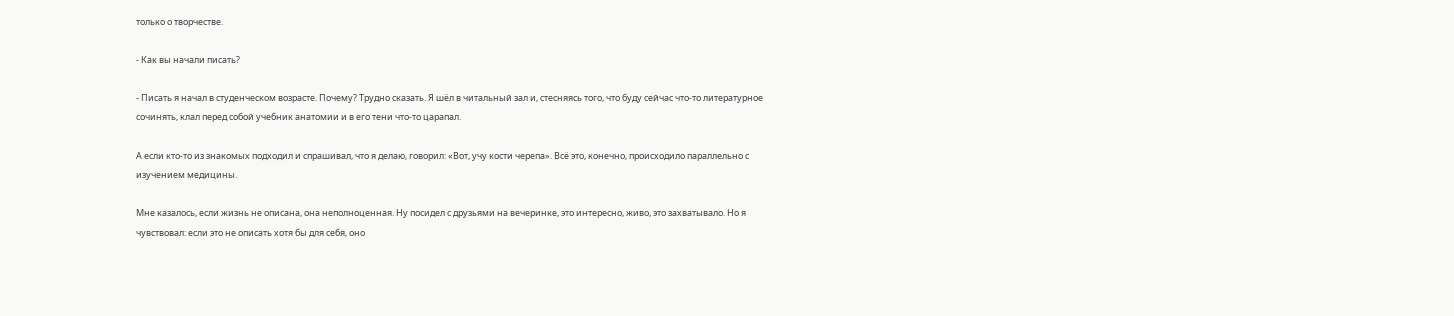только о творчестве.

- Как вы начали писать?

- Писать я начал в студенческом возрасте. Почему? Трудно сказать. Я шёл в читальный зал и, стесняясь того, что буду сейчас что-то литературное сочинять, клал перед собой учебник анатомии и в его тени что-то царапал.

А если кто-то из знакомых подходил и спрашивал, что я делаю, говорил: «Вот, учу кости черепа». Всё это, конечно, происходило параллельно с изучением медицины.

Мне казалось, если жизнь не описана, она неполноценная. Ну посидел с друзьями на вечеринке, это интересно, живо, это захватывало. Но я чувствовал: если это не описать хотя бы для себя, оно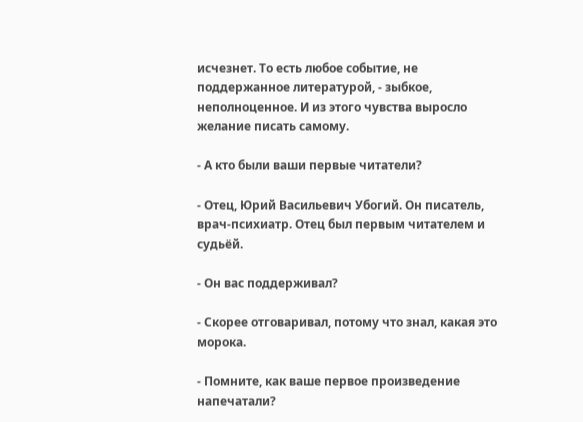исчезнет. То есть любое событие, не поддержанное литературой, - зыбкое, неполноценное. И из этого чувства выросло желание писать самому.

- А кто были ваши первые читатели?

- Отец, Юрий Васильевич Убогий. Он писатель, врач-психиатр. Отец был первым читателем и судьёй.

- Он вас поддерживал?

- Скорее отговаривал, потому что знал, какая это морока.

- Помните, как ваше первое произведение напечатали?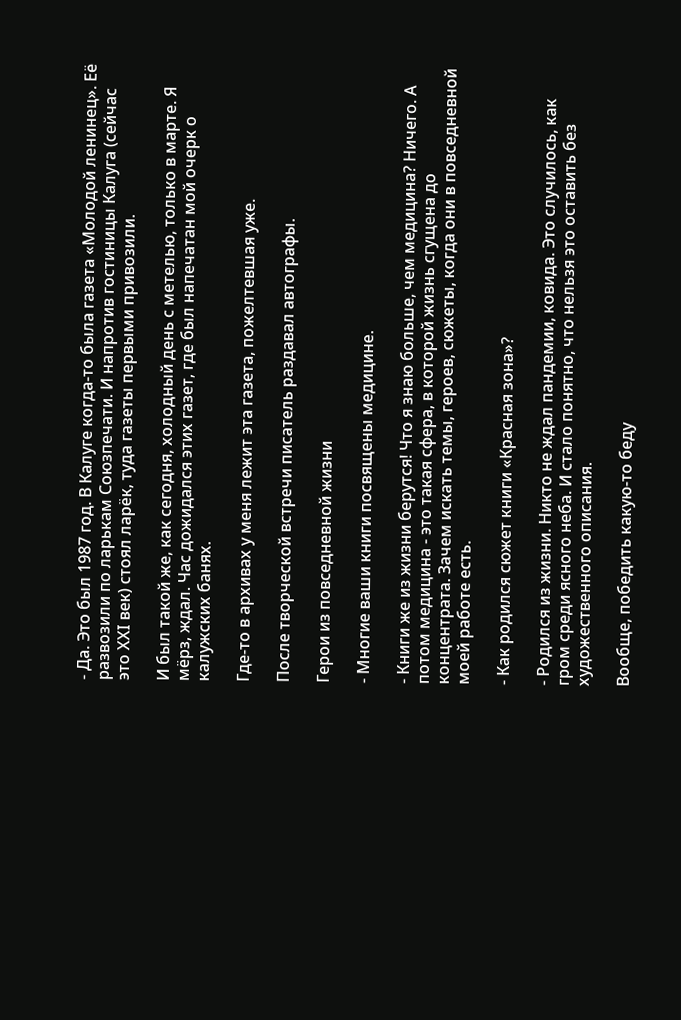- Да. Это был 1987 год. В Калуге когда-то была газета «Молодой ленинец». Её развозили по ларькам Союзпечати. И напротив гостиницы Калуга (сейчас это ХХI век) стоял ларёк, туда газеты первыми привозили.

И был такой же, как сегодня, холодный день с метелью, только в марте. Я мёрз, ждал. Час дожидался этих газет, где был напечатан мой очерк о калужских банях.

Где-то в архивах у меня лежит эта газета, пожелтевшая уже.

После творческой встречи писатель раздавал автографы.

Герои из повседневной жизни

- Многие ваши книги посвящены медицине.

- Книги же из жизни берутся! Что я знаю больше, чем медицина? Ничего. А потом медицина - это такая сфера, в которой жизнь сгущена до концентрата. Зачем искать темы, героев, сюжеты, когда они в повседневной моей работе есть.

- Как родился сюжет книги «Красная зона»?

- Родился из жизни. Никто не ждал пандемии, ковида. Это случилось, как гром среди ясного неба. И стало понятно, что нельзя это оставить без художественного описания.

Вообще, победить какую-то беду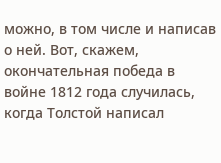можно, в том числе и написав о ней. Вот, скажем, окончательная победа в войне 1812 года случилась, когда Толстой написал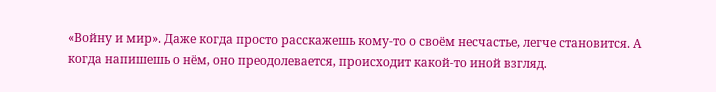«Войну и мир». Даже когда просто расскажешь кому-то о своём несчастье, легче становится. А когда напишешь о нём, оно преодолевается, происходит какой-то иной взгляд.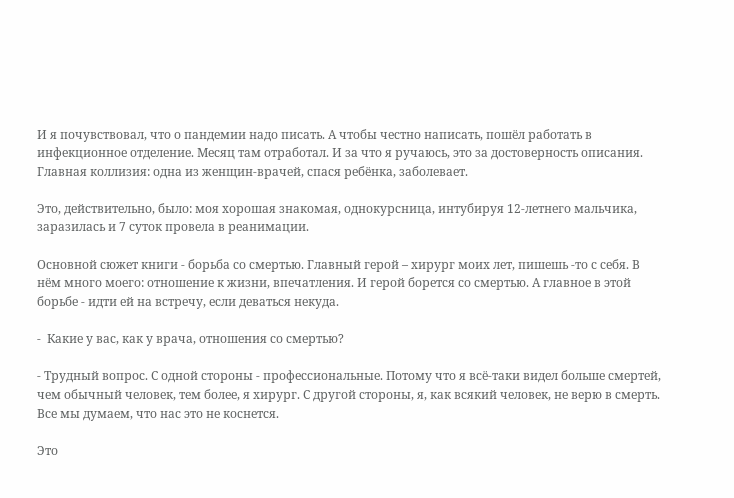И я почувствовал, что о пандемии надо писать. А чтобы честно написать, пошёл работать в инфекционное отделение. Месяц там отработал. И за что я ручаюсь, это за достоверность описания. Главная коллизия: одна из женщин-врачей, спася ребёнка, заболевает.

Это, действительно, было: моя хорошая знакомая, однокурсница, интубируя 12-летнего мальчика, заразилась и 7 суток провела в реанимации.

Основной сюжет книги - борьба со смертью. Главный герой – хирург моих лет, пишешь -то с себя. В нём много моего: отношение к жизни, впечатления. И герой борется со смертью. А главное в этой борьбе - идти ей на встречу, если деваться некуда.

-  Какие у вас, как у врача, отношения со смертью?

- Трудный вопрос. С одной стороны - профессиональные. Потому что я всё-таки видел больше смертей, чем обычный человек, тем более, я хирург. С другой стороны, я, как всякий человек, не верю в смерть. Все мы думаем, что нас это не коснется.

Это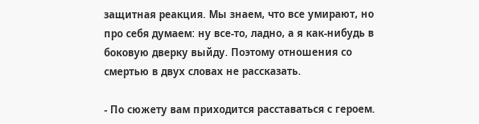защитная реакция. Мы знаем, что все умирают, но про себя думаем: ну все-то, ладно, а я как-нибудь в боковую дверку выйду. Поэтому отношения со смертью в двух словах не рассказать.

- По сюжету вам приходится расставаться с героем.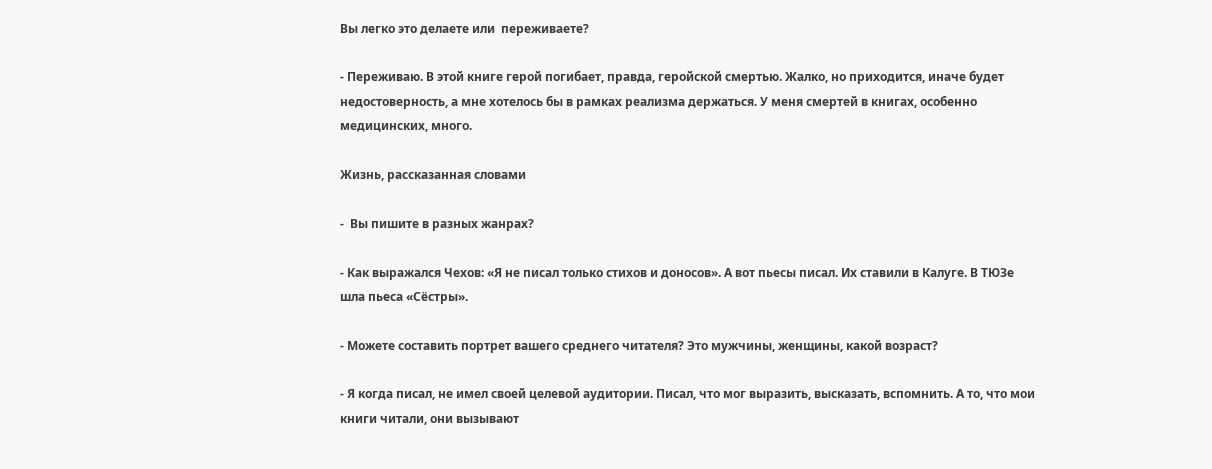Вы легко это делаете или  переживаете?

- Переживаю. В этой книге герой погибает, правда, геройской смертью. Жалко, но приходится, иначе будет недостоверность, а мне хотелось бы в рамках реализма держаться. У меня смертей в книгах, особенно медицинских, много.

Жизнь, рассказанная словами

-  Вы пишите в разных жанрах?

- Как выражался Чехов: «Я не писал только стихов и доносов». А вот пьесы писал. Их ставили в Калуге. В ТЮЗе шла пьеса «Сёстры».

- Можете составить портрет вашего среднего читателя? Это мужчины, женщины, какой возраст?

- Я когда писал, не имел своей целевой аудитории. Писал, что мог выразить, высказать, вспомнить. А то, что мои книги читали, они вызывают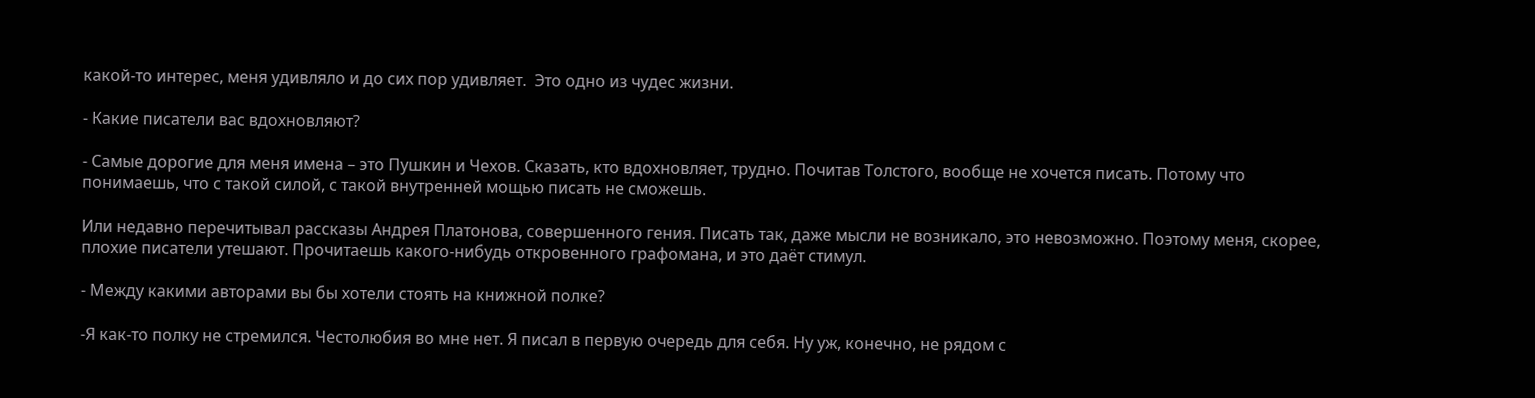какой-то интерес, меня удивляло и до сих пор удивляет.  Это одно из чудес жизни.

- Какие писатели вас вдохновляют?

- Самые дорогие для меня имена – это Пушкин и Чехов. Сказать, кто вдохновляет, трудно. Почитав Толстого, вообще не хочется писать. Потому что понимаешь, что с такой силой, с такой внутренней мощью писать не сможешь.

Или недавно перечитывал рассказы Андрея Платонова, совершенного гения. Писать так, даже мысли не возникало, это невозможно. Поэтому меня, скорее, плохие писатели утешают. Прочитаешь какого-нибудь откровенного графомана, и это даёт стимул.

- Между какими авторами вы бы хотели стоять на книжной полке?

-Я как-то полку не стремился. Честолюбия во мне нет. Я писал в первую очередь для себя. Ну уж, конечно, не рядом с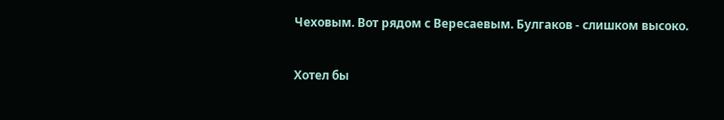Чеховым. Вот рядом с Вересаевым. Булгаков - слишком высоко.

Хотел бы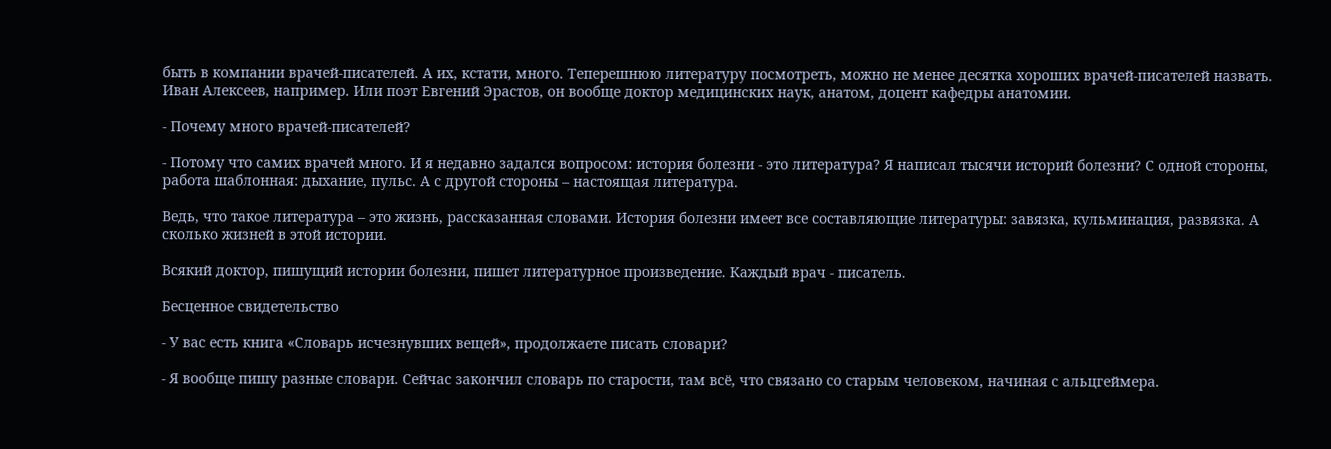быть в компании врачей-писателей. А их, кстати, много. Теперешнюю литературу посмотреть, можно не менее десятка хороших врачей-писателей назвать. Иван Алексеев, например. Или поэт Евгений Эрастов, он вообще доктор медицинских наук, анатом, доцент кафедры анатомии.

- Почему много врачей-писателей?

- Потому что самих врачей много. И я недавно задался вопросом: история болезни - это литература? Я написал тысячи историй болезни? С одной стороны, работа шаблонная: дыхание, пульс. А с другой стороны – настоящая литература.

Ведь, что такое литература – это жизнь, рассказанная словами. История болезни имеет все составляющие литературы: завязка, кульминация, развязка. А сколько жизней в этой истории.

Всякий доктор, пишущий истории болезни, пишет литературное произведение. Каждый врач - писатель.

Бесценное свидетельство

- У вас есть книга «Словарь исчезнувших вещей», продолжаете писать словари?

- Я вообще пишу разные словари. Сейчас закончил словарь по старости, там всё, что связано со старым человеком, начиная с альцгеймера.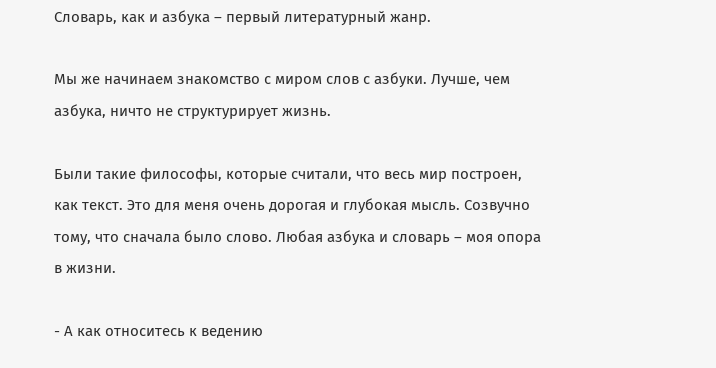Словарь, как и азбука – первый литературный жанр.

Мы же начинаем знакомство с миром слов с азбуки. Лучше, чем азбука, ничто не структурирует жизнь.

Были такие философы, которые считали, что весь мир построен, как текст. Это для меня очень дорогая и глубокая мысль. Созвучно тому, что сначала было слово. Любая азбука и словарь – моя опора в жизни.

- А как относитесь к ведению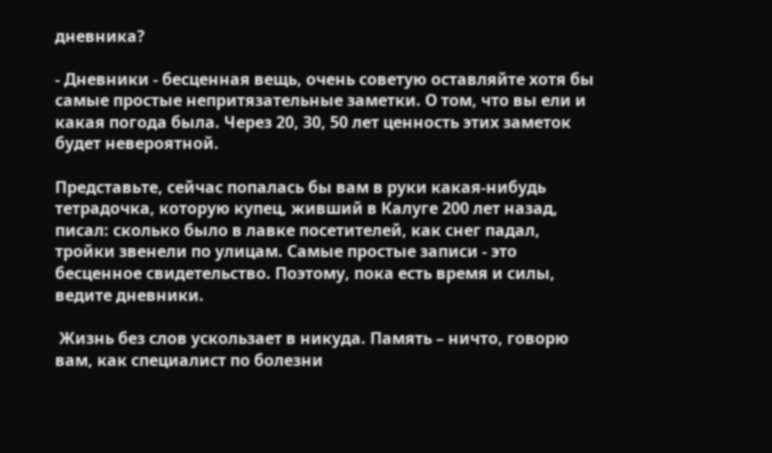дневника?

- Дневники - бесценная вещь, очень советую оставляйте хотя бы самые простые непритязательные заметки. О том, что вы ели и какая погода была. Через 20, 30, 50 лет ценность этих заметок будет невероятной.

Представьте, сейчас попалась бы вам в руки какая-нибудь тетрадочка, которую купец, живший в Калуге 200 лет назад, писал: сколько было в лавке посетителей, как снег падал, тройки звенели по улицам. Самые простые записи - это бесценное свидетельство. Поэтому, пока есть время и силы, ведите дневники.

 Жизнь без слов ускользает в никуда. Память – ничто, говорю вам, как специалист по болезни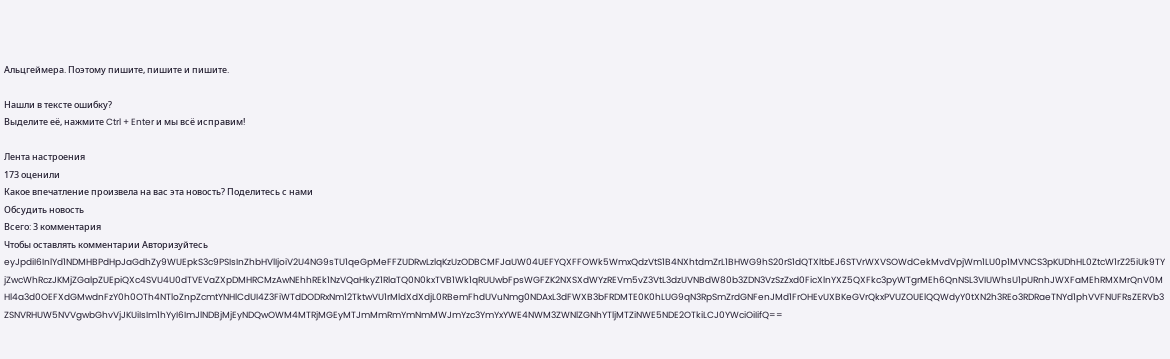Альцгеймера. Поэтому пишите, пишите и пишите.

Нашли в тексте ошибку?
Выделите её, нажмите Ctrl + Enter и мы всё исправим!

Лента настроения
173 оценили
Какое впечатление произвела на вас эта новость? Поделитесь с нами
Обсудить новость
Всего: 3 комментария
Чтобы оставлять комментарии Авторизуйтесь
eyJpdiI6InlYd1NDMHBPdHpJaGdhZy9WUEpkS3c9PSIsInZhbHVlIjoiV2U4NG9sTU1qeGpMeFFZUDRwLzlqKzUzODBCMFJaUW04UEFYQXFFOWk5WmxQdzVtS1B4NXhtdmZrL1BHWG9hS20rS1dQTXltbEJ6STVrWXVSOWdCekMvdVpjWm1LU0p1MVNCS3pKUDhHL0ZtcW1rZ25iUk9TYjZwcWhRczJKMjZGalpZUEpiQXc4SVU4U0dTVEVaZXpDMHRCMzAwNEhhREk1NzVQaHkyZ1RlaTQ0N0kxTVB1Wk1qRUUwbFpsWGFZK2NXSXdWYzREVm5vZ3VtL3dzUVNBdW80b3ZDN3VzSzZxd0FicXlnYXZ5QXFkc3pyWTgrMEh6QnNSL3VIUWhsU1pURnhJWXFaMEhRMXMrQnV0MHl4a3d0OEFXdGMwdnFzY0h0OTh4NTloZnpZcmtYNHlCdUI4Z3FiWTdDODRxNm12TktwVU1rMldXdXdjL0RBemFhdUVuNmg0NDAxL3dFWXB3bFRDMTE0K0hLUG9qN3RpSmZrdGNFenJMd1FrOHEvUXBKeGVrQkxPVUZOUElQQWdyY0tXN2h3REo3RDRaeTNYd1phVVFNUFRsZERVb3ZSNVRHUW5NVVgwbGhvVjJKUiIsIm1hYyI6ImJlNDBjMjEyNDQwOWM4MTRjMGEyMTJmMmRmYmNmMWJmYzc3YmYxYWE4NWM3ZWNlZGNhYTljMTZiNWE5NDE2OTkiLCJ0YWciOiIifQ==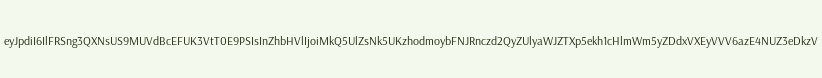eyJpdiI6IlFRSng3QXNsUS9MUVdBcEFUK3VtT0E9PSIsInZhbHVlIjoiMkQ5UlZsNk5UKzhodmoybFNJRnczd2QyZUlyaWJZTXp5ekh1cHlmWm5yZDdxVXEyVVV6azE4NUZ3eDkzV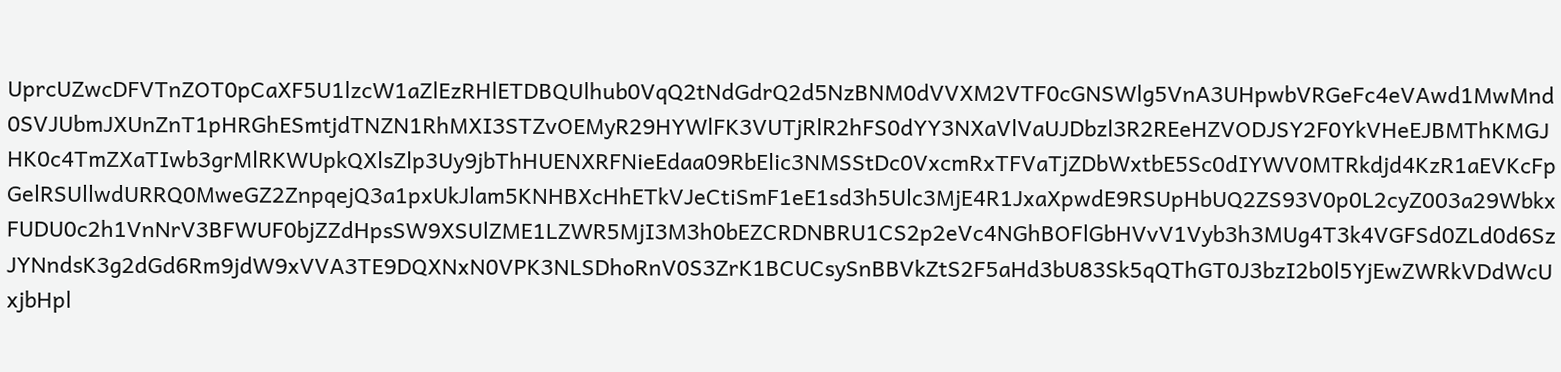UprcUZwcDFVTnZOT0pCaXF5U1lzcW1aZlEzRHlETDBQUlhub0VqQ2tNdGdrQ2d5NzBNM0dVVXM2VTF0cGNSWlg5VnA3UHpwbVRGeFc4eVAwd1MwMnd0SVJUbmJXUnZnT1pHRGhESmtjdTNZN1RhMXI3STZvOEMyR29HYWlFK3VUTjRlR2hFS0dYY3NXaVlVaUJDbzl3R2REeHZVODJSY2F0YkVHeEJBMThKMGJHK0c4TmZXaTIwb3grMlRKWUpkQXlsZlp3Uy9jbThHUENXRFNieEdaa09RbElic3NMSStDc0VxcmRxTFVaTjZDbWxtbE5Sc0dIYWV0MTRkdjd4KzR1aEVKcFpGelRSUllwdURRQ0MweGZ2ZnpqejQ3a1pxUkJlam5KNHBXcHhETkVJeCtiSmF1eE1sd3h5Ulc3MjE4R1JxaXpwdE9RSUpHbUQ2ZS93V0p0L2cyZ003a29WbkxFUDU0c2h1VnNrV3BFWUF0bjZZdHpsSW9XSUlZME1LZWR5MjI3M3h0bEZCRDNBRU1CS2p2eVc4NGhBOFlGbHVvV1Vyb3h3MUg4T3k4VGFSd0ZLd0d6SzJYNndsK3g2dGd6Rm9jdW9xVVA3TE9DQXNxN0VPK3NLSDhoRnV0S3ZrK1BCUCsySnBBVkZtS2F5aHd3bU83Sk5qQThGT0J3bzI2b0l5YjEwZWRkVDdWcUxjbHpl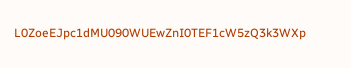L0ZoeEJpc1dMU090WUEwZnI0TEF1cW5zQ3k3WXp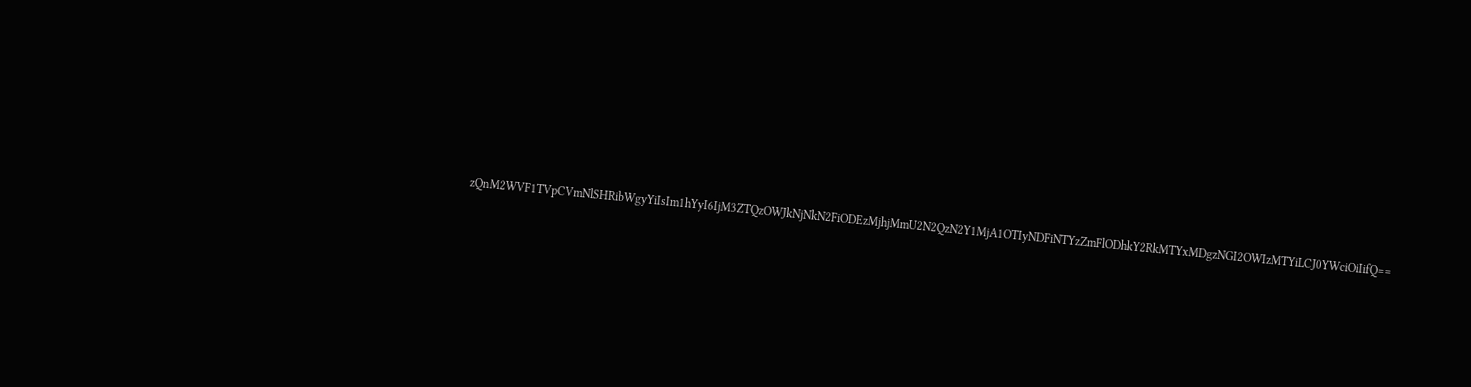zQnM2WVF1TVpCVmNlSHRibWgyYiIsIm1hYyI6IjM3ZTQzOWJkNjNkN2FiODEzMjhjMmU2N2QzN2Y1MjA1OTIyNDFiNTYzZmFlODhkY2RkMTYxMDgzNGI2OWIzMTYiLCJ0YWciOiIifQ==